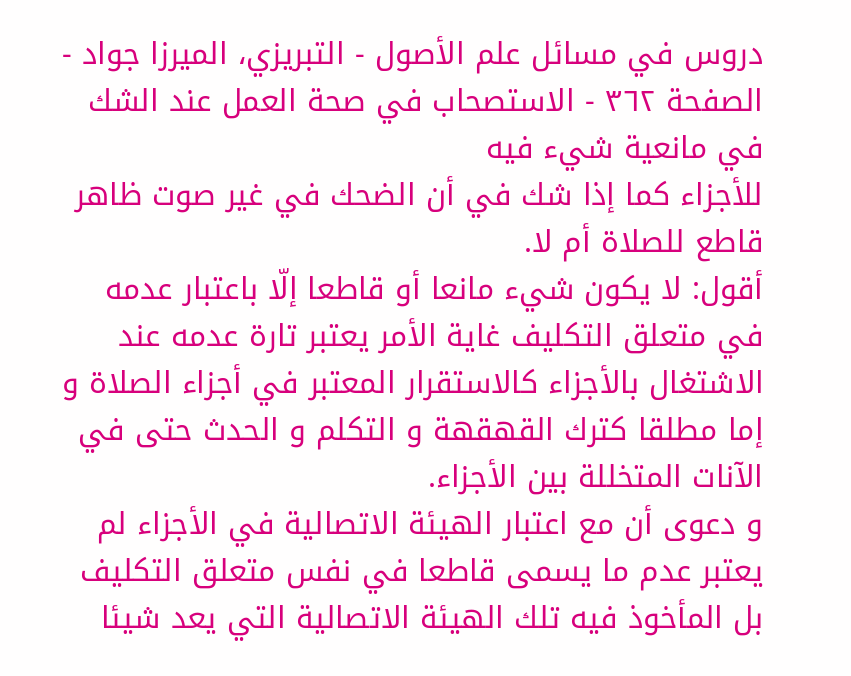دروس في مسائل علم الأصول - التبريزي، الميرزا جواد - الصفحة ٣٦٢ - الاستصحاب في صحة العمل عند الشك في مانعية شيء فيه
للأجزاء كما إذا شك في أن الضحك في غير صوت ظاهر قاطع للصلاة أم لا.
أقول: لا يكون شيء مانعا أو قاطعا إلّا باعتبار عدمه في متعلق التكليف غاية الأمر يعتبر تارة عدمه عند الاشتغال بالأجزاء كالاستقرار المعتبر في أجزاء الصلاة و إما مطلقا كترك القهقهة و التكلم و الحدث حتى في الآنات المتخللة بين الأجزاء.
و دعوى أن مع اعتبار الهيئة الاتصالية في الأجزاء لم يعتبر عدم ما يسمى قاطعا في نفس متعلق التكليف بل المأخوذ فيه تلك الهيئة الاتصالية التي يعد شيئا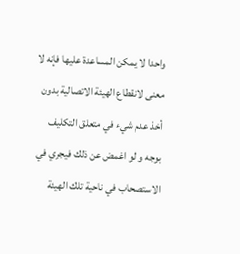واحدا لا يمكن المساعدة عليها فإنه لا معنى لانقطاع الهيئة الاتصالية بدون أخذ عدم شيء في متعلق التكليف بوجه و لو اغمض عن ذلك فيجري في الاستصحاب في ناحية تلك الهيئة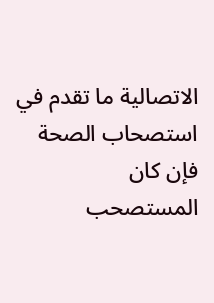الاتصالية ما تقدم في استصحاب الصحة فإن كان المستصحب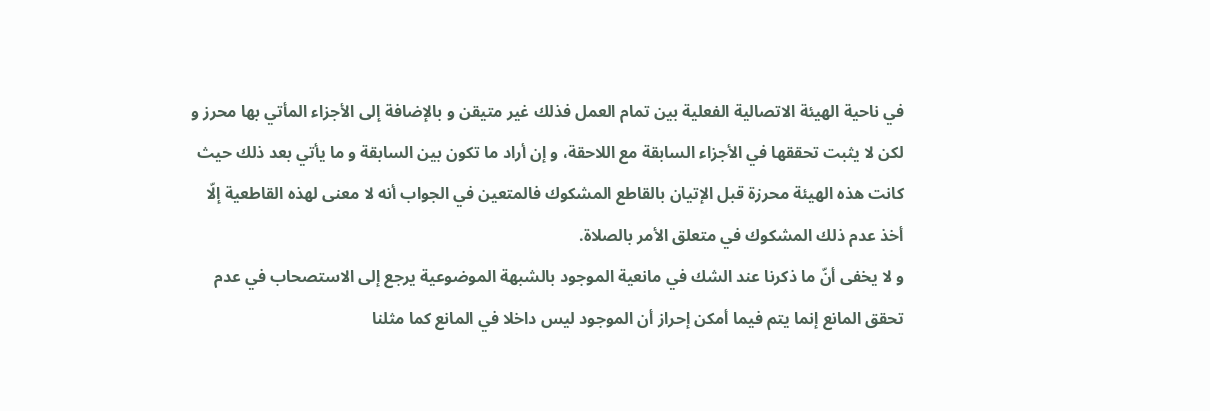في ناحية الهيئة الاتصالية الفعلية بين تمام العمل فذلك غير متيقن و بالإضافة إلى الأجزاء المأتي بها محرز و لكن لا يثبت تحققها في الأجزاء السابقة مع اللاحقة، و إن أراد ما تكون بين السابقة و ما يأتي بعد ذلك حيث كانت هذه الهيئة محرزة قبل الإتيان بالقاطع المشكوك فالمتعين في الجواب أنه لا معنى لهذه القاطعية إلّا أخذ عدم ذلك المشكوك في متعلق الأمر بالصلاة.
و لا يخفى أنّ ما ذكرنا عند الشك في مانعية الموجود بالشبهة الموضوعية يرجع إلى الاستصحاب في عدم تحقق المانع إنما يتم فيما أمكن إحراز أن الموجود ليس داخلا في المانع كما مثلنا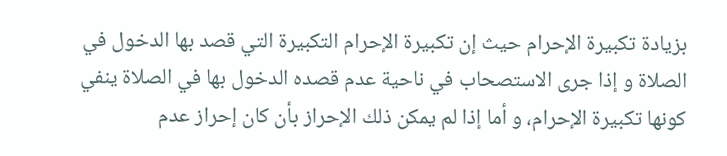بزيادة تكبيرة الإحرام حيث إن تكبيرة الإحرام التكبيرة التي قصد بها الدخول في الصلاة و إذا جرى الاستصحاب في ناحية عدم قصده الدخول بها في الصلاة ينفي كونها تكبيرة الإحرام، و أما إذا لم يمكن ذلك الإحراز بأن كان إحراز عدم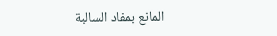المانع بمفاد السالبة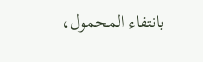بانتفاء المحمول،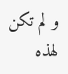و لم تكن لهذه